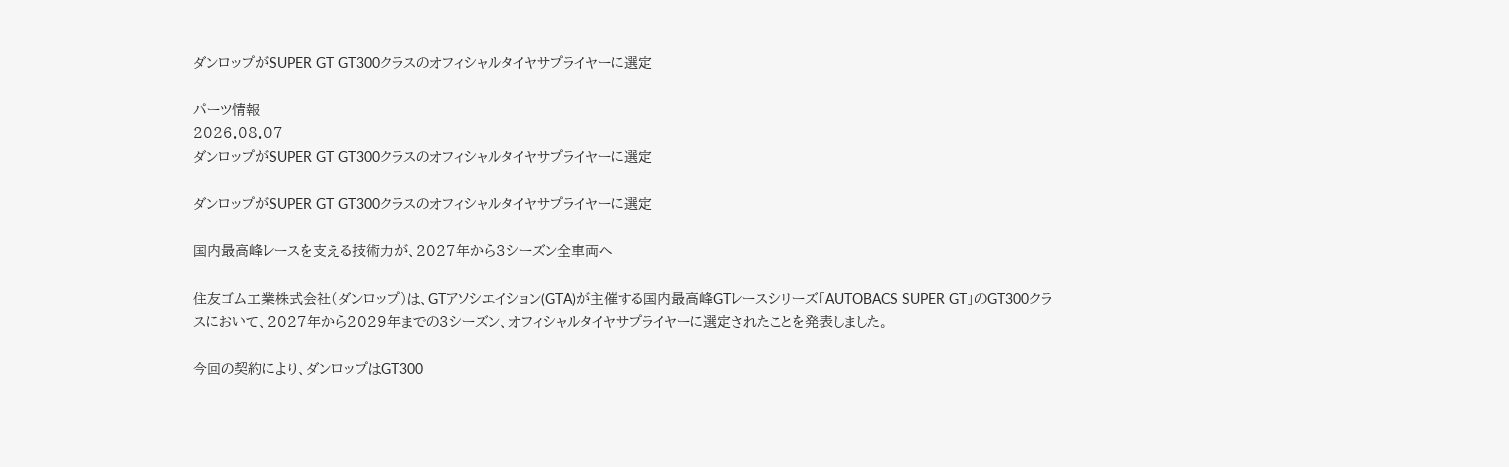ダンロップがSUPER GT GT300クラスのオフィシャルタイヤサプライヤーに選定

パーツ情報
2026.08.07
ダンロップがSUPER GT GT300クラスのオフィシャルタイヤサプライヤーに選定

ダンロップがSUPER GT GT300クラスのオフィシャルタイヤサプライヤーに選定

国内最高峰レースを支える技術力が、2027年から3シーズン全車両へ

住友ゴム工業株式会社(ダンロップ)は、GTアソシエイション(GTA)が主催する国内最高峰GTレースシリーズ「AUTOBACS SUPER GT」のGT300クラスにおいて、2027年から2029年までの3シーズン、オフィシャルタイヤサプライヤーに選定されたことを発表しました。

今回の契約により、ダンロップはGT300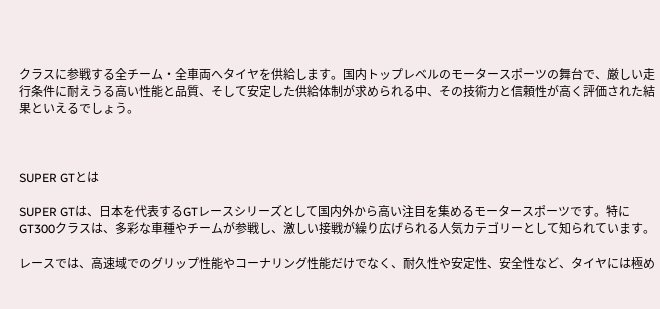クラスに参戦する全チーム・全車両へタイヤを供給します。国内トップレベルのモータースポーツの舞台で、厳しい走行条件に耐えうる高い性能と品質、そして安定した供給体制が求められる中、その技術力と信頼性が高く評価された結果といえるでしょう。



SUPER GTとは

SUPER GTは、日本を代表するGTレースシリーズとして国内外から高い注目を集めるモータースポーツです。特にGT300クラスは、多彩な車種やチームが参戦し、激しい接戦が繰り広げられる人気カテゴリーとして知られています。

レースでは、高速域でのグリップ性能やコーナリング性能だけでなく、耐久性や安定性、安全性など、タイヤには極め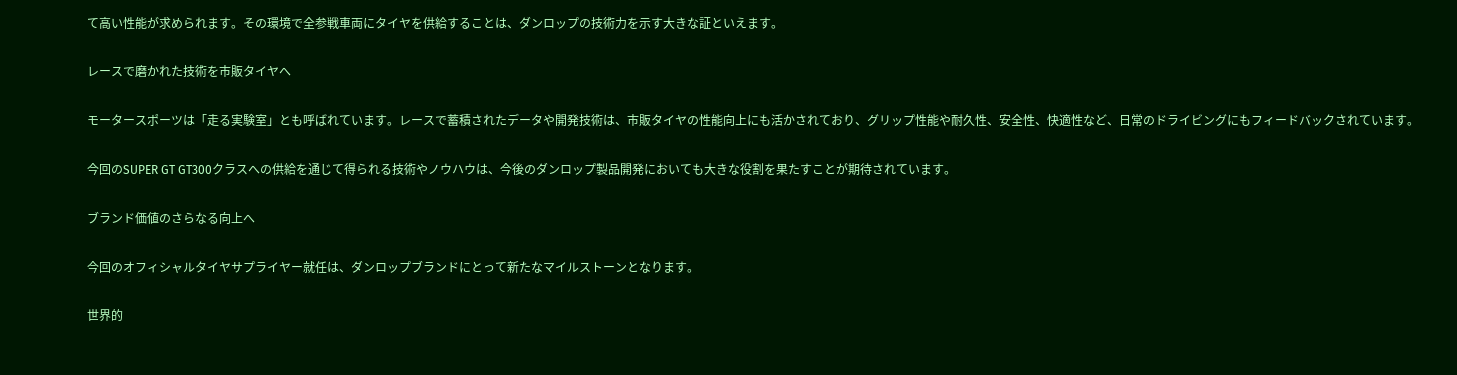て高い性能が求められます。その環境で全参戦車両にタイヤを供給することは、ダンロップの技術力を示す大きな証といえます。

レースで磨かれた技術を市販タイヤへ

モータースポーツは「走る実験室」とも呼ばれています。レースで蓄積されたデータや開発技術は、市販タイヤの性能向上にも活かされており、グリップ性能や耐久性、安全性、快適性など、日常のドライビングにもフィードバックされています。

今回のSUPER GT GT300クラスへの供給を通じて得られる技術やノウハウは、今後のダンロップ製品開発においても大きな役割を果たすことが期待されています。

ブランド価値のさらなる向上へ

今回のオフィシャルタイヤサプライヤー就任は、ダンロップブランドにとって新たなマイルストーンとなります。

世界的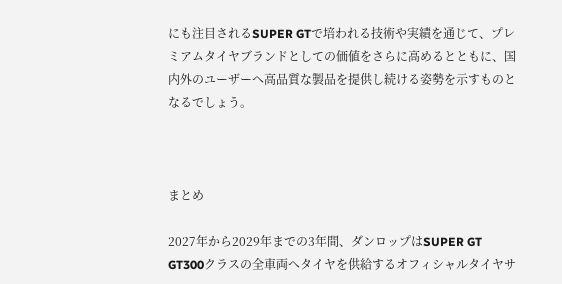にも注目されるSUPER GTで培われる技術や実績を通じて、プレミアムタイヤブランドとしての価値をさらに高めるとともに、国内外のユーザーへ高品質な製品を提供し続ける姿勢を示すものとなるでしょう。



まとめ

2027年から2029年までの3年間、ダンロップはSUPER GT GT300クラスの全車両へタイヤを供給するオフィシャルタイヤサ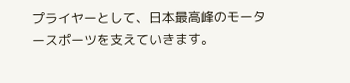プライヤーとして、日本最高峰のモータースポーツを支えていきます。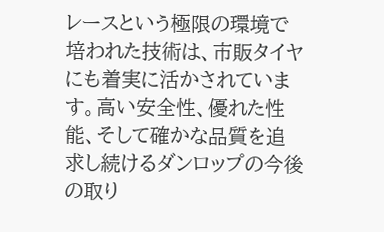レースという極限の環境で培われた技術は、市販タイヤにも着実に活かされています。高い安全性、優れた性能、そして確かな品質を追求し続けるダンロップの今後の取り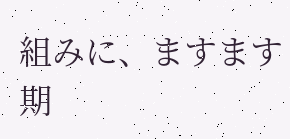組みに、ますます期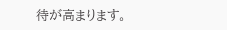待が高まります。